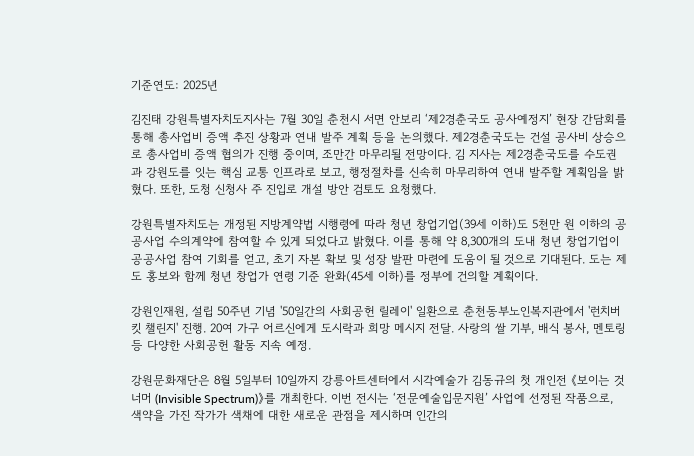기준연도: 2025년

김진태 강원특별자치도지사는 7월 30일 춘천시 서면 안보리 ‘제2경춘국도 공사예정지’ 현장 간담회를 통해 총사업비 증액 추진 상황과 연내 발주 계획 등을 논의했다. 제2경춘국도는 건설 공사비 상승으로 총사업비 증액 협의가 진행 중이며, 조만간 마무리될 전망이다. 김 지사는 제2경춘국도를 수도권과 강원도를 잇는 핵심 교통 인프라로 보고, 행정절차를 신속히 마무리하여 연내 발주할 계획임을 밝혔다. 또한, 도청 신청사 주 진입로 개설 방안 검토도 요청했다.

강원특별자치도는 개정된 지방계약법 시행령에 따라 청년 창업기업(39세 이하)도 5천만 원 이하의 공공사업 수의계약에 참여할 수 있게 되었다고 밝혔다. 이를 통해 약 8,300개의 도내 청년 창업기업이 공공사업 참여 기회를 얻고, 초기 자본 확보 및 성장 발판 마련에 도움이 될 것으로 기대된다. 도는 제도 홍보와 함께 청년 창업가 연령 기준 완화(45세 이하)를 정부에 건의할 계획이다.

강원인재원, 설립 50주년 기념 '50일간의 사회공헌 릴레이' 일환으로 춘천동부노인복지관에서 '런치버킷 챌린지' 진행. 20여 가구 어르신에게 도시락과 희망 메시지 전달. 사랑의 쌀 기부, 배식 봉사, 멘토링 등 다양한 사회공헌 활동 지속 예정.

강원문화재단은 8월 5일부터 10일까지 강릉아트센터에서 시각예술가 김동규의 첫 개인전 《보이는 것 너머 (Invisible Spectrum)》를 개최한다. 이번 전시는 ‘전문예술입문지원’ 사업에 선정된 작품으로, 색약을 가진 작가가 색채에 대한 새로운 관점을 제시하며 인간의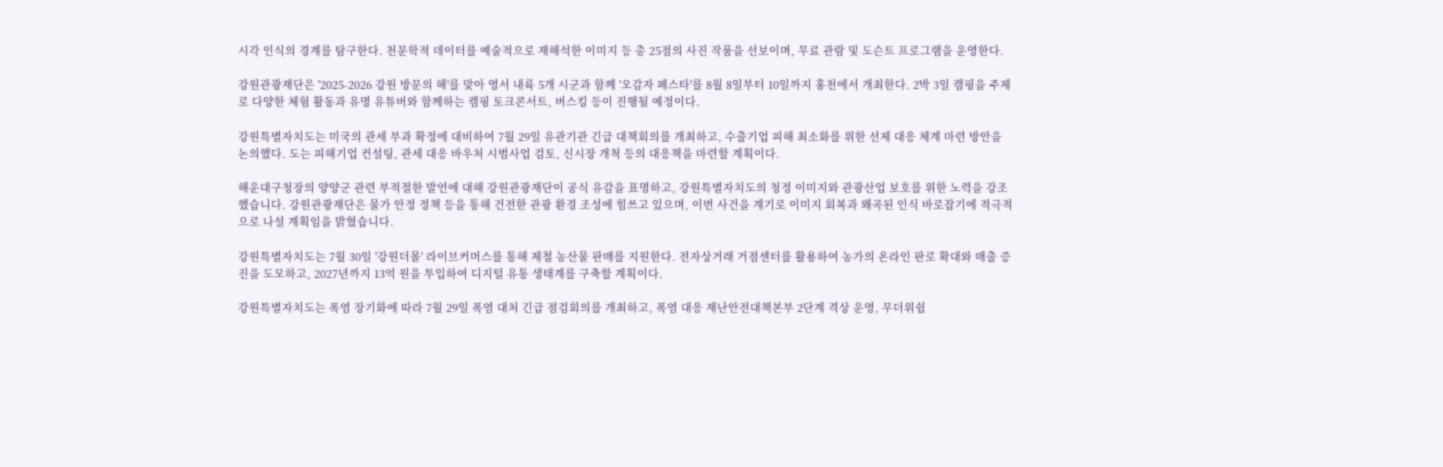시각 인식의 경계를 탐구한다. 천문학적 데이터를 예술적으로 재해석한 이미지 등 총 25점의 사진 작품을 선보이며, 무료 관람 및 도슨트 프로그램을 운영한다.

강원관광재단은 '2025-2026 강원 방문의 해'를 맞아 영서 내륙 5개 시군과 함께 '오감자 페스타'를 8월 8일부터 10일까지 홍천에서 개최한다. 2박 3일 캠핑을 주제로 다양한 체험 활동과 유명 유튜버와 함께하는 캠핑 토크콘서트, 버스킹 등이 진행될 예정이다.

강원특별자치도는 미국의 관세 부과 확정에 대비하여 7월 29일 유관기관 긴급 대책회의를 개최하고, 수출기업 피해 최소화를 위한 선제 대응 체계 마련 방안을 논의했다. 도는 피해기업 컨설팅, 관세 대응 바우처 시범사업 검토, 신시장 개척 등의 대응책을 마련할 계획이다.

해운대구청장의 양양군 관련 부적절한 발언에 대해 강원관광재단이 공식 유감을 표명하고, 강원특별자치도의 청정 이미지와 관광산업 보호를 위한 노력을 강조했습니다. 강원관광재단은 물가 안정 정책 등을 통해 건전한 관광 환경 조성에 힘쓰고 있으며, 이번 사건을 계기로 이미지 회복과 왜곡된 인식 바로잡기에 적극적으로 나설 계획임을 밝혔습니다.

강원특별자치도는 7월 30일 '강원더몰' 라이브커머스를 통해 제철 농산물 판매를 지원한다. 전자상거래 거점센터를 활용하여 농가의 온라인 판로 확대와 매출 증진을 도모하고, 2027년까지 13억 원을 투입하여 디지털 유통 생태계를 구축할 계획이다.

강원특별자치도는 폭염 장기화에 따라 7월 29일 폭염 대처 긴급 점검회의를 개최하고, 폭염 대응 재난안전대책본부 2단계 격상 운영, 무더위쉼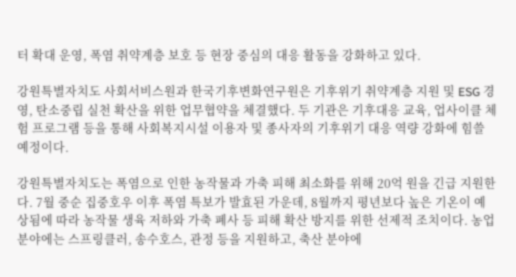터 확대 운영, 폭염 취약계층 보호 등 현장 중심의 대응 활동을 강화하고 있다.

강원특별자치도 사회서비스원과 한국기후변화연구원은 기후위기 취약계층 지원 및 ESG 경영, 탄소중립 실천 확산을 위한 업무협약을 체결했다. 두 기관은 기후대응 교육, 업사이클 체험 프로그램 등을 통해 사회복지시설 이용자 및 종사자의 기후위기 대응 역량 강화에 힘쓸 예정이다.

강원특별자치도는 폭염으로 인한 농작물과 가축 피해 최소화를 위해 20억 원을 긴급 지원한다. 7월 중순 집중호우 이후 폭염 특보가 발효된 가운데, 8월까지 평년보다 높은 기온이 예상됨에 따라 농작물 생육 저하와 가축 폐사 등 피해 확산 방지를 위한 선제적 조치이다. 농업 분야에는 스프링클러, 송수호스, 관정 등을 지원하고, 축산 분야에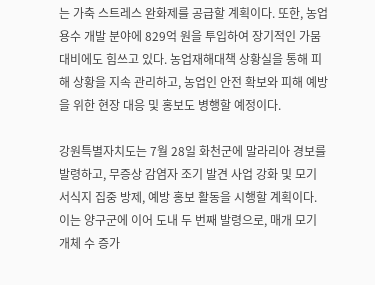는 가축 스트레스 완화제를 공급할 계획이다. 또한, 농업용수 개발 분야에 829억 원을 투입하여 장기적인 가뭄 대비에도 힘쓰고 있다. 농업재해대책 상황실을 통해 피해 상황을 지속 관리하고, 농업인 안전 확보와 피해 예방을 위한 현장 대응 및 홍보도 병행할 예정이다.

강원특별자치도는 7월 28일 화천군에 말라리아 경보를 발령하고, 무증상 감염자 조기 발견 사업 강화 및 모기 서식지 집중 방제, 예방 홍보 활동을 시행할 계획이다. 이는 양구군에 이어 도내 두 번째 발령으로, 매개 모기 개체 수 증가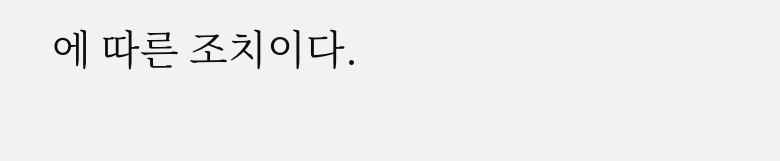에 따른 조치이다.